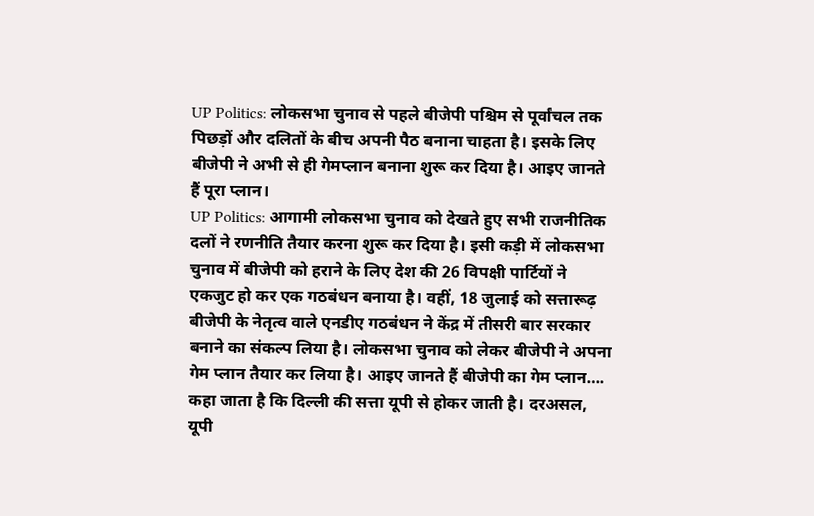UP Politics: लोकसभा चुनाव से पहले बीजेपी पश्चिम से पूर्वांचल तक पिछड़ों और दलितों के बीच अपनी पैठ बनाना चाहता है। इसके लिए बीजेपी ने अभी से ही गेमप्लान बनाना शुरू कर दिया है। आइए जानते हैं पूरा प्लान।
UP Politics: आगामी लोकसभा चुनाव को देखते हुए सभी राजनीतिक दलों ने रणनीति तैयार करना शुरू कर दिया है। इसी कड़ी में लोकसभा चुनाव में बीजेपी को हराने के लिए देश की 26 विपक्षी पार्टियों ने एकजुट हो कर एक गठबंधन बनाया है। वहीं, 18 जुलाई को सत्तारूढ़ बीजेपी के नेतृत्व वाले एनडीए गठबंधन ने केंद्र में तीसरी बार सरकार बनाने का संकल्प लिया है। लोकसभा चुनाव को लेकर बीजेपी ने अपना गेम प्लान तैयार कर लिया है। आइए जानते हैं बीजेपी का गेम प्लान….
कहा जाता है कि दिल्ली की सत्ता यूपी से होकर जाती है। दरअसल, यूपी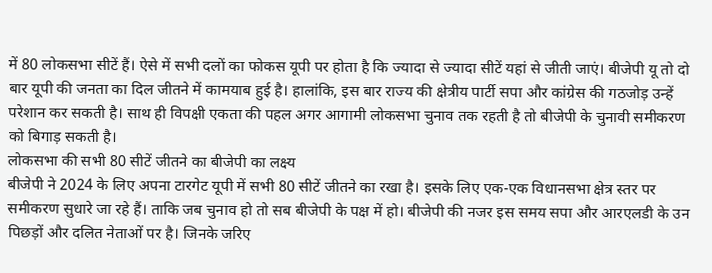में 80 लोकसभा सीटें हैं। ऐसे में सभी दलों का फोकस यूपी पर होता है कि ज्यादा से ज्यादा सीटें यहां से जीती जाएं। बीजेपी यू तो दो बार यूपी की जनता का दिल जीतने में कामयाब हुई है। हालांकि, इस बार राज्य की क्षेत्रीय पार्टी सपा और कांग्रेस की गठजोड़ उन्हें परेशान कर सकती है। साथ ही विपक्षी एकता की पहल अगर आगामी लोकसभा चुनाव तक रहती है तो बीजेपी के चुनावी समीकरण को बिगाड़ सकती है।
लोकसभा की सभी 80 सीटें जीतने का बीजेपी का लक्ष्य
बीजेपी ने 2024 के लिए अपना टारगेट यूपी में सभी 80 सीटें जीतने का रखा है। इसके लिए एक-एक विधानसभा क्षेत्र स्तर पर समीकरण सुधारे जा रहे हैं। ताकि जब चुनाव हो तो सब बीजेपी के पक्ष में हो। बीजेपी की नजर इस समय सपा और आरएलडी के उन पिछड़ों और दलित नेताओं पर है। जिनके जरिए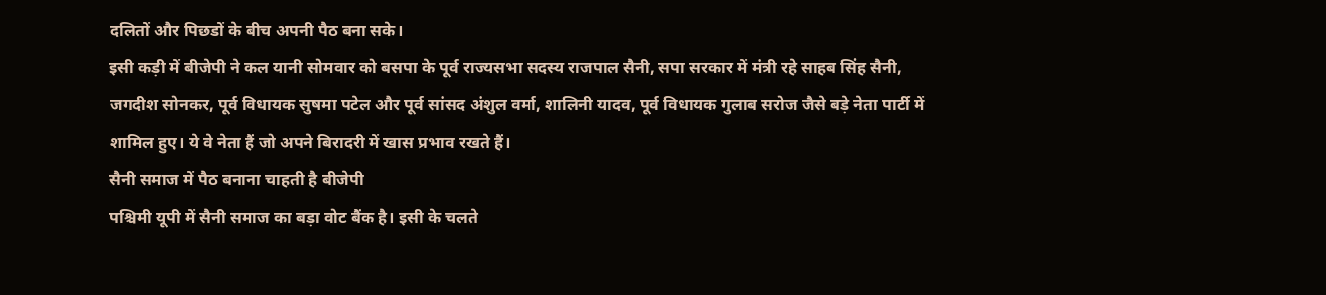दलितों और पिछडों के बीच अपनी पैठ बना सके।
इसी कड़ी में बीजेपी ने कल यानी सोमवार को बसपा के पूर्व राज्यसभा सदस्य राजपाल सैनी, सपा सरकार में मंत्री रहे साहब सिंह सैनी, जगदीश सोनकर, पूर्व विधायक सुषमा पटेल और पूर्व सांसद अंशुल वर्मा, शालिनी यादव, पूर्व विधायक गुलाब सरोज जैसे बड़े नेता पार्टी में शामिल हुए। ये वे नेता हैं जो अपने बिरादरी में खास प्रभाव रखते हैं।
सैनी समाज में पैठ बनाना चाहती है बीजेपी
पश्चिमी यूपी में सैनी समाज का बड़ा वोट बैंक है। इसी के चलते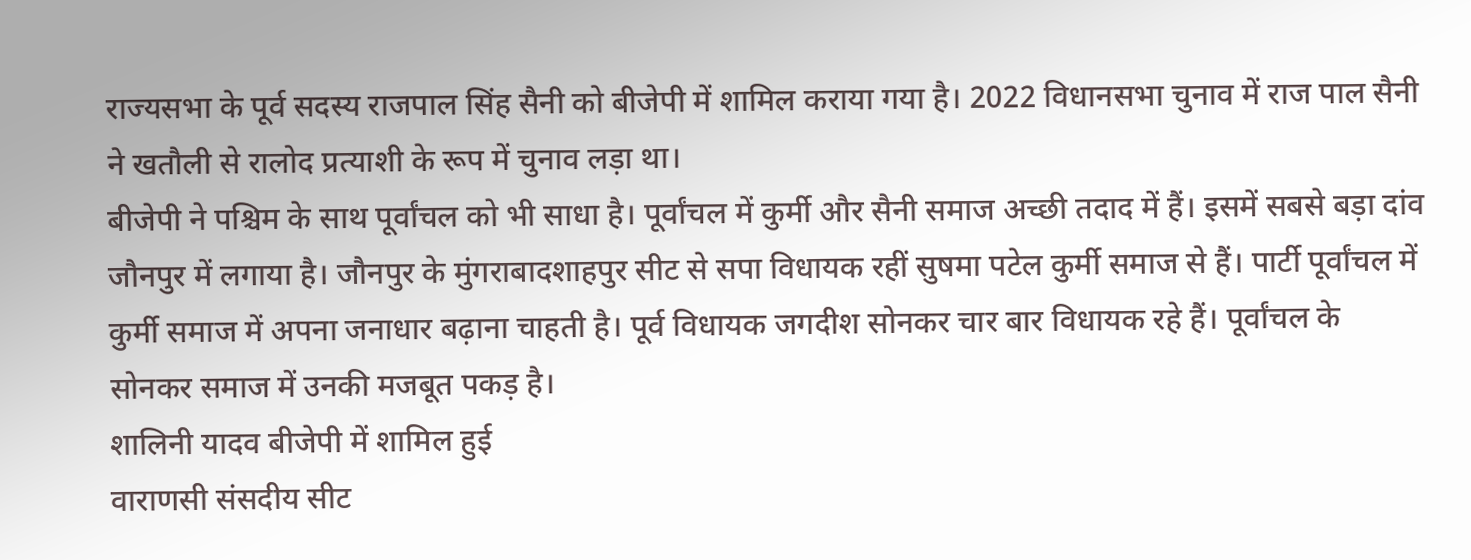राज्यसभा के पूर्व सदस्य राजपाल सिंह सैनी को बीजेपी में शामिल कराया गया है। 2022 विधानसभा चुनाव में राज पाल सैनी ने खतौली से रालोद प्रत्याशी के रूप में चुनाव लड़ा था।
बीजेपी ने पश्चिम के साथ पूर्वांचल को भी साधा है। पूर्वांचल में कुर्मी और सैनी समाज अच्छी तदाद में हैं। इसमें सबसे बड़ा दांव जौनपुर में लगाया है। जौनपुर के मुंगराबादशाहपुर सीट से सपा विधायक रहीं सुषमा पटेल कुर्मी समाज से हैं। पार्टी पूर्वांचल में कुर्मी समाज में अपना जनाधार बढ़ाना चाहती है। पूर्व विधायक जगदीश सोनकर चार बार विधायक रहे हैं। पूर्वांचल के सोनकर समाज में उनकी मजबूत पकड़ है।
शालिनी यादव बीजेपी में शामिल हुई
वाराणसी संसदीय सीट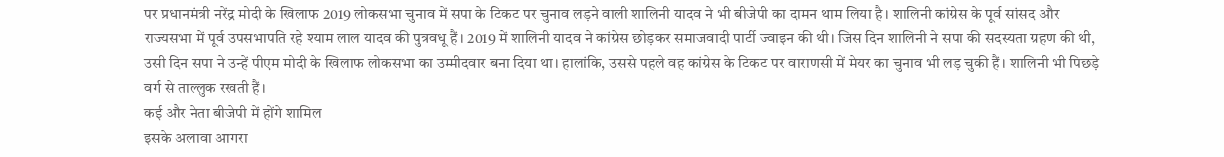पर प्रधानमंत्री नरेंद्र मोदी के खिलाफ 2019 लोकसभा चुनाव में सपा के टिकट पर चुनाव लड़ने वाली शालिनी यादव ने भी बीजेपी का दामन थाम लिया है। शालिनी कांग्रेस के पूर्व सांसद और राज्यसभा में पूर्व उपसभापति रहे श्याम लाल यादव की पुत्रवधू हैं। 2019 में शालिनी यादव ने कांग्रेस छोड़कर समाजवादी पार्टी ज्वाइन की थी। जिस दिन शालिनी ने सपा की सदस्यता ग्रहण की थी, उसी दिन सपा ने उन्हें पीएम मोदी के खिलाफ लोकसभा का उम्मीदवार बना दिया था। हालांकि, उससे पहले वह कांग्रेस के टिकट पर वाराणसी में मेयर का चुनाव भी लड़ चुकी हैं। शालिनी भी पिछड़े वर्ग से ताल्लुक रखती हैं।
कई और नेता बीजेपी में होंगे शामिल
इसके अलावा आगरा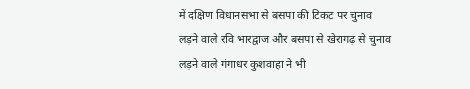में दक्षिण विधानसभा से बसपा की टिकट पर चुनाव लड़ने वाले रवि भारद्वाज और बसपा से खेरागढ़ से चुनाव लड़ने वाले गंगाधर कुशवाहा ने भी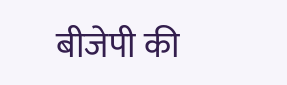बीजेपी की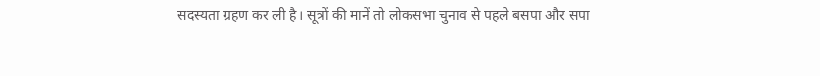सदस्यता ग्रहण कर ली है। सूत्रों की मानें तो लोकसभा चुनाव से पहले बसपा और सपा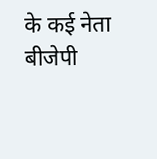के कई नेता बीजेपी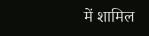में शामिल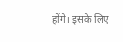होंगे। इसके लिए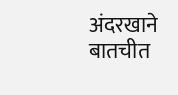अंदरखाने बातचीत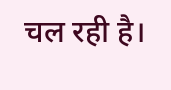चल रही है।